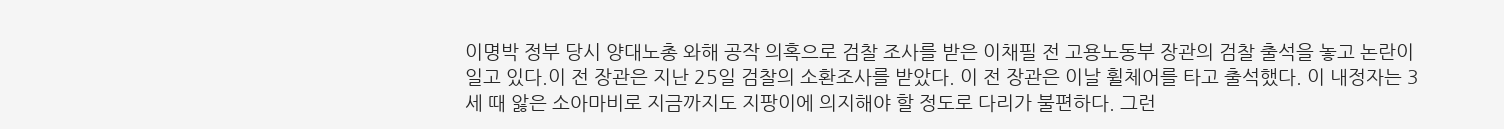이명박 정부 당시 양대노총 와해 공작 의혹으로 검찰 조사를 받은 이채필 전 고용노동부 장관의 검찰 출석을 놓고 논란이 일고 있다.이 전 장관은 지난 25일 검찰의 소환조사를 받았다. 이 전 장관은 이날 휠체어를 타고 출석했다. 이 내정자는 3세 때 앓은 소아마비로 지금까지도 지팡이에 의지해야 할 정도로 다리가 불편하다. 그런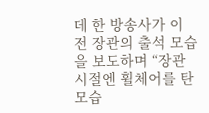데 한 방송사가 이 전 장관의 출석 모습을 보도하며 “장관 시절엔 휠체어를 탄 모습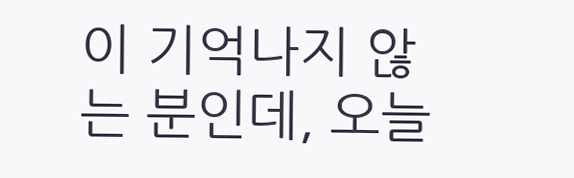이 기억나지 않는 분인데, 오늘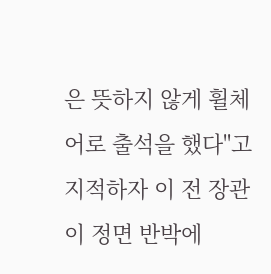은 뜻하지 않게 휠체어로 출석을 했다"고 지적하자 이 전 장관이 정면 반박에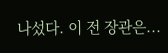나섰다. 이 전 장관은...